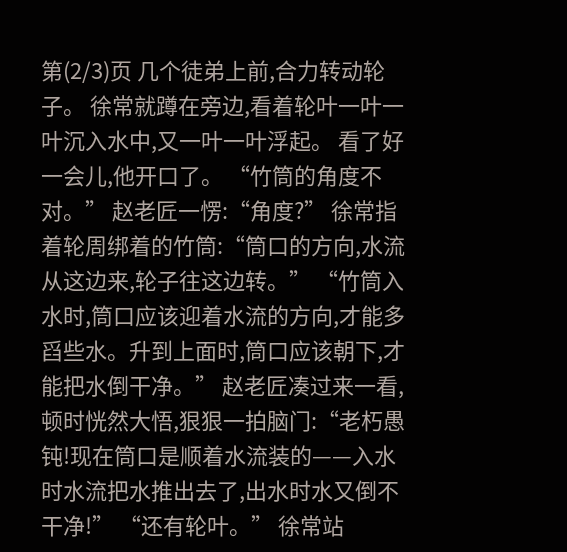第(2/3)页 几个徒弟上前,合力转动轮子。 徐常就蹲在旁边,看着轮叶一叶一叶沉入水中,又一叶一叶浮起。 看了好一会儿,他开口了。 “竹筒的角度不对。” 赵老匠一愣:“角度?” 徐常指着轮周绑着的竹筒:“筒口的方向,水流从这边来,轮子往这边转。” “竹筒入水时,筒口应该迎着水流的方向,才能多舀些水。升到上面时,筒口应该朝下,才能把水倒干净。” 赵老匠凑过来一看,顿时恍然大悟,狠狠一拍脑门:“老朽愚钝!现在筒口是顺着水流装的——入水时水流把水推出去了,出水时水又倒不干净!” “还有轮叶。” 徐常站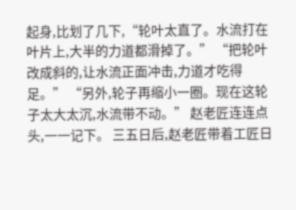起身,比划了几下,“轮叶太直了。水流打在叶片上,大半的力道都滑掉了。” “把轮叶改成斜的,让水流正面冲击,力道才吃得足。” “另外,轮子再缩小一圈。现在这轮子太大太沉,水流带不动。” 赵老匠连连点头,一一记下。 三五日后,赵老匠带着工匠日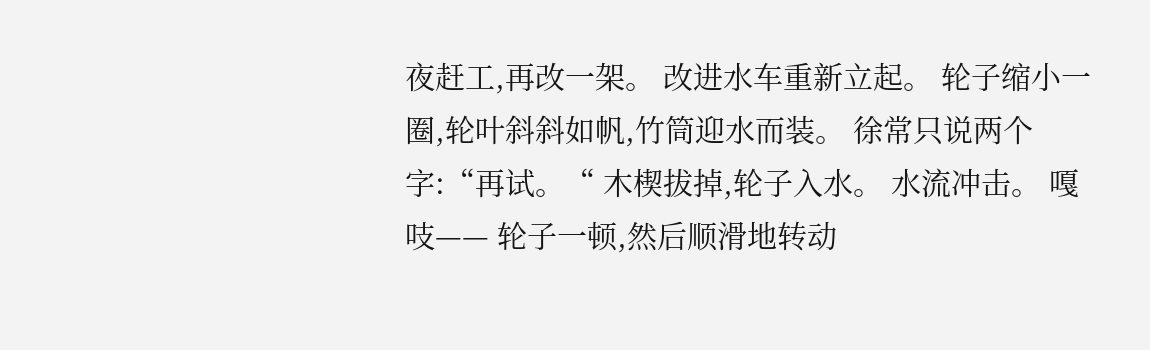夜赶工,再改一架。 改进水车重新立起。 轮子缩小一圈,轮叶斜斜如帆,竹筒迎水而装。 徐常只说两个字:“再试。“ 木楔拔掉,轮子入水。 水流冲击。 嘎吱—— 轮子一顿,然后顺滑地转动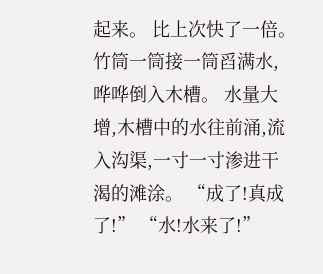起来。 比上次快了一倍。 竹筒一筒接一筒舀满水,哗哗倒入木槽。 水量大增,木槽中的水往前涌,流入沟渠,一寸一寸渗进干渴的滩涂。 “成了!真成了!” “水!水来了!”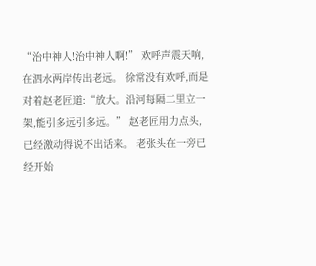“治中神人!治中神人啊!” 欢呼声震天响,在泗水两岸传出老远。 徐常没有欢呼,而是对着赵老匠道:“放大。沿河每隔二里立一架,能引多远引多远。” 赵老匠用力点头,已经激动得说不出话来。 老张头在一旁已经开始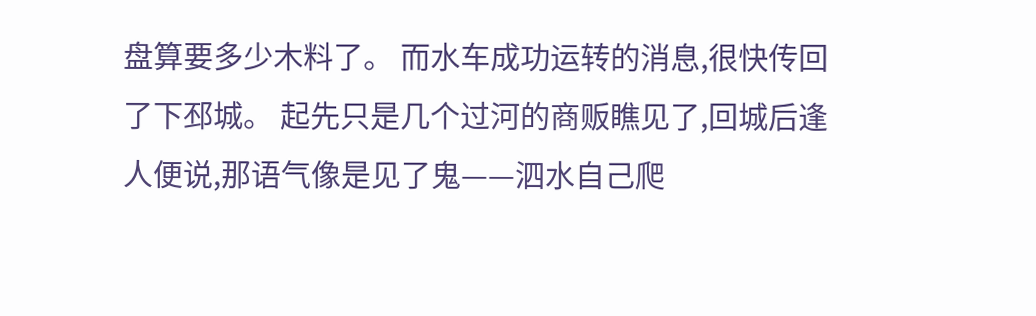盘算要多少木料了。 而水车成功运转的消息,很快传回了下邳城。 起先只是几个过河的商贩瞧见了,回城后逢人便说,那语气像是见了鬼——泗水自己爬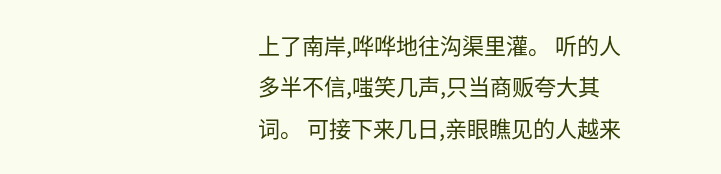上了南岸,哗哗地往沟渠里灌。 听的人多半不信,嗤笑几声,只当商贩夸大其词。 可接下来几日,亲眼瞧见的人越来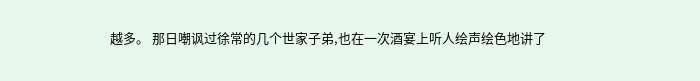越多。 那日嘲讽过徐常的几个世家子弟,也在一次酒宴上听人绘声绘色地讲了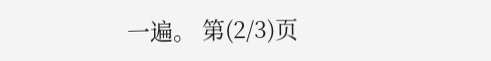一遍。 第(2/3)页